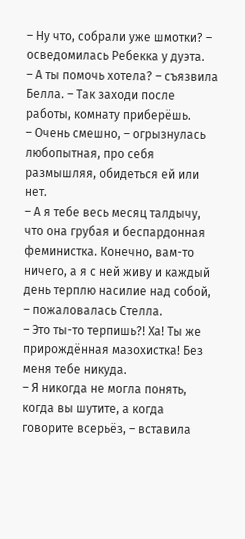– Ну что, собрали уже шмотки? – осведомилась Ребекка у дуэта.
– А ты помочь хотела? – съязвила Белла. – Так заходи после работы, комнату приберёшь.
– Очень смешно, – огрызнулась любопытная, про себя размышляя, обидеться ей или нет.
– А я тебе весь месяц талдычу, что она грубая и беспардонная феминистка. Конечно, вам-то ничего, а я с ней живу и каждый день терплю насилие над собой, – пожаловалась Стелла.
– Это ты-то терпишь?! Ха! Ты же прирождённая мазохистка! Без меня тебе никуда.
– Я никогда не могла понять, когда вы шутите, а когда говорите всерьёз, – вставила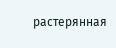растерянная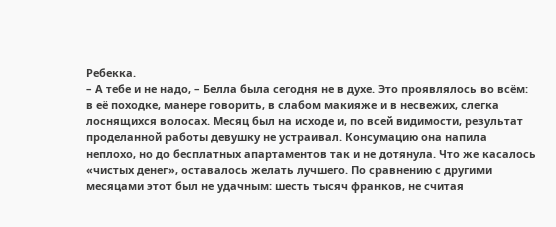Ребекка.
– А тебе и не надо, – Белла была сегодня не в духе. Это проявлялось во всём: в её походке, манере говорить, в слабом макияже и в несвежих, слегка лоснящихся волосах. Месяц был на исходе и, по всей видимости, результат проделанной работы девушку не устраивал. Консумацию она напила неплохо, но до бесплатных апартаментов так и не дотянула. Что же касалось «чистых денег», оставалось желать лучшего. По сравнению с другими месяцами этот был не удачным: шесть тысяч франков, не считая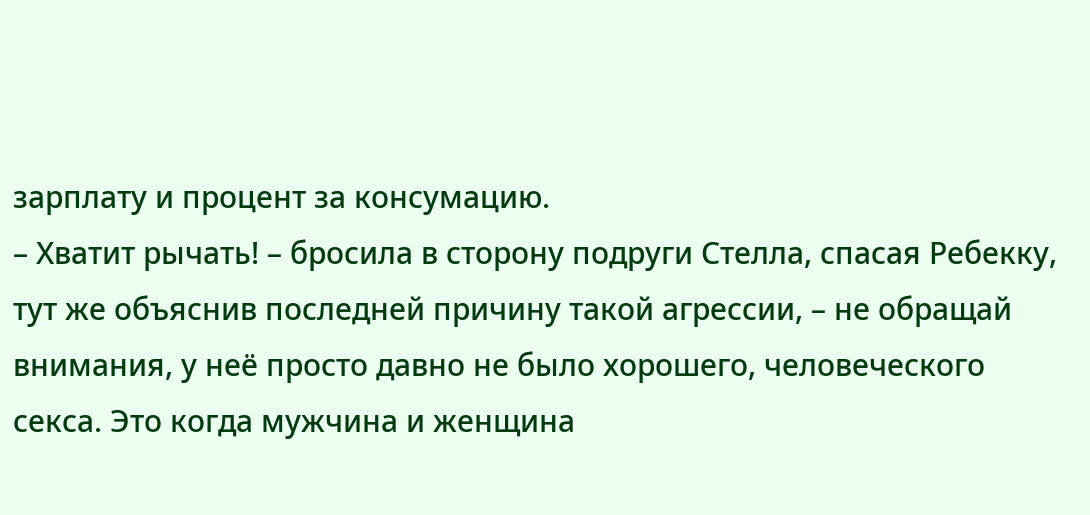зарплату и процент за консумацию.
– Хватит рычать! – бросила в сторону подруги Стелла, спасая Ребекку, тут же объяснив последней причину такой агрессии, – не обращай внимания, у неё просто давно не было хорошего, человеческого секса. Это когда мужчина и женщина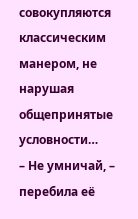совокупляются классическим манером, не нарушая общепринятые условности…
– Не умничай, – перебила её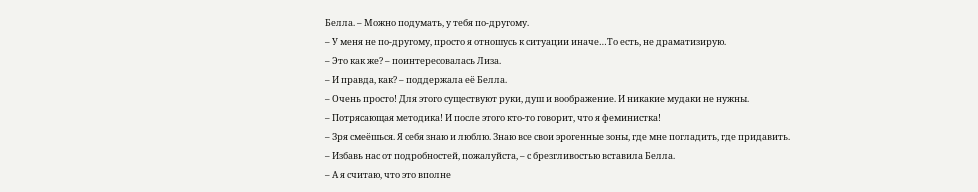Белла. – Можно подумать, у тебя по-другому.
– У меня не по-другому, просто я отношусь к ситуации иначе…То есть, не драматизирую.
– Это как же? – поинтересовалась Лиза.
– И правда, как? – поддержала её Белла.
– Очень просто! Для этого существуют руки, душ и воображение. И никакие мудаки не нужны.
– Потрясающая методика! И после этого кто-то говорит, что я феминистка!
– Зря смеёшься. Я себя знаю и люблю. Знаю все свои эрогенные зоны, где мне погладить, где придавить.
– Избавь нас от подробностей, пожалуйста, – с брезгливостью вставила Белла.
– А я считаю, что это вполне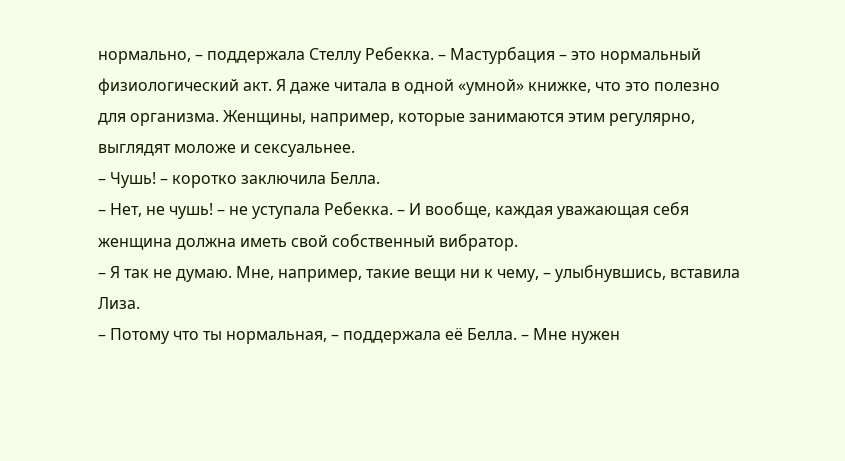нормально, – поддержала Стеллу Ребекка. – Мастурбация – это нормальный физиологический акт. Я даже читала в одной «умной» книжке, что это полезно для организма. Женщины, например, которые занимаются этим регулярно, выглядят моложе и сексуальнее.
– Чушь! – коротко заключила Белла.
– Нет, не чушь! – не уступала Ребекка. – И вообще, каждая уважающая себя женщина должна иметь свой собственный вибратор.
– Я так не думаю. Мне, например, такие вещи ни к чему, – улыбнувшись, вставила Лиза.
– Потому что ты нормальная, – поддержала её Белла. – Мне нужен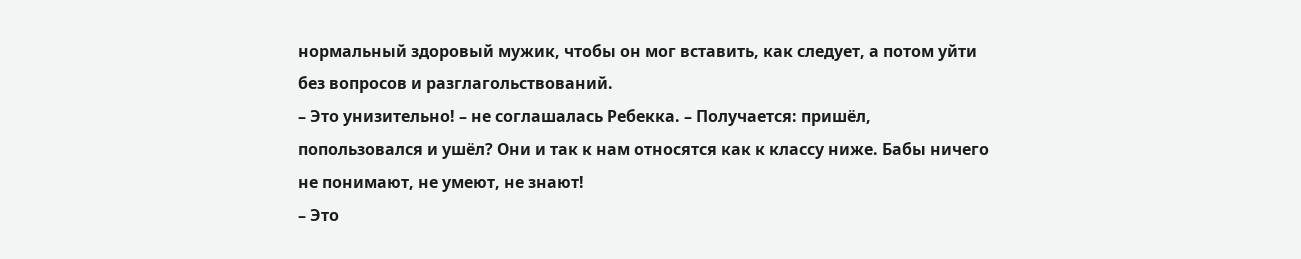нормальный здоровый мужик, чтобы он мог вставить, как следует, а потом уйти без вопросов и разглагольствований.
– Это унизительно! – не соглашалась Ребекка. – Получается: пришёл, попользовался и ушёл? Они и так к нам относятся как к классу ниже. Бабы ничего не понимают, не умеют, не знают!
– Это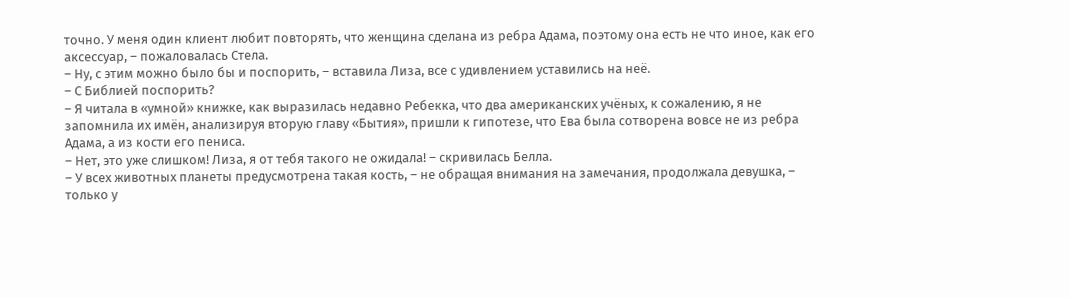точно. У меня один клиент любит повторять, что женщина сделана из ребра Адама, поэтому она есть не что иное, как его аксессуар, – пожаловалась Стела.
– Ну, с этим можно было бы и поспорить, – вставила Лиза, все с удивлением уставились на неё.
– С Библией поспорить?
– Я читала в «умной» книжке, как выразилась недавно Ребекка, что два американских учёных, к сожалению, я не запомнила их имён, анализируя вторую главу «Бытия», пришли к гипотезе, что Ева была сотворена вовсе не из ребра Адама, а из кости его пениса.
– Нет, это уже слишком! Лиза, я от тебя такого не ожидала! – скривилась Белла.
– У всех животных планеты предусмотрена такая кость, – не обращая внимания на замечания, продолжала девушка, – только у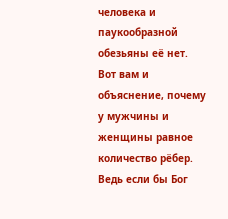человека и паукообразной обезьяны её нет. Вот вам и объяснение, почему у мужчины и женщины равное количество рёбер. Ведь если бы Бог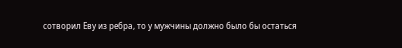сотворил Еву из ребра, то у мужчины должно было бы остаться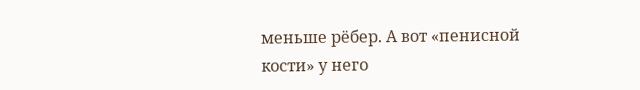меньше рёбер. А вот «пенисной кости» у него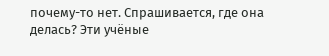почему-то нет. Спрашивается, где она делась? Эти учёные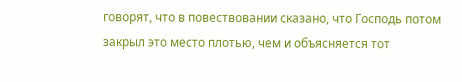говорят, что в повествовании сказано, что Господь потом закрыл это место плотью, чем и объясняется тот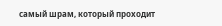самый шрам, который проходит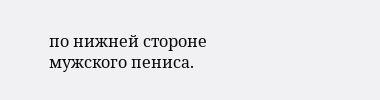по нижней стороне мужского пениса.